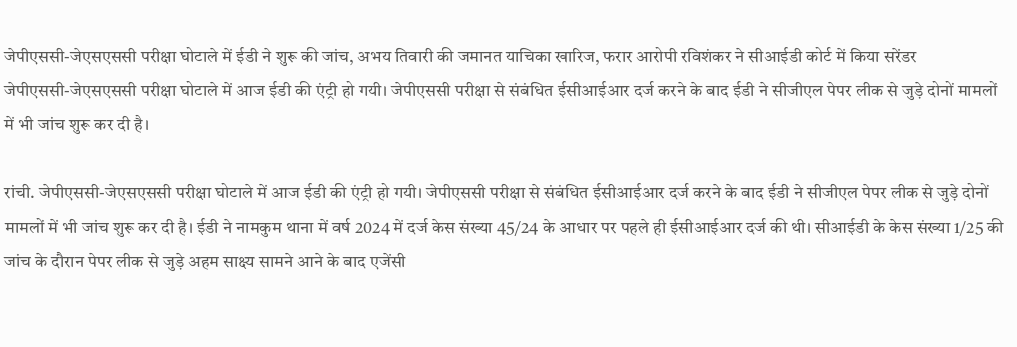जेपीएससी-जेएसएससी परीक्षा घोटाले में ईडी ने शुरू की जांच, अभय तिवारी की जमानत याचिका खारिज, फरार आरोपी रविशंकर ने सीआईडी कोर्ट में किया सरेंडर
जेपीएससी-जेएसएससी परीक्षा घोटाले में आज ईडी की एंट्री हो गयी। जेपीएससी परीक्षा से संबंधित ईसीआईआर दर्ज करने के बाद ईडी ने सीजीएल पेपर लीक से जुड़े दोनों मामलों में भी जांच शुरू कर दी है।

रांची. जेपीएससी-जेएसएससी परीक्षा घोटाले में आज ईडी की एंट्री हो गयी। जेपीएससी परीक्षा से संबंधित ईसीआईआर दर्ज करने के बाद ईडी ने सीजीएल पेपर लीक से जुड़े दोनों मामलों में भी जांच शुरू कर दी है। ईडी ने नामकुम थाना में वर्ष 2024 में दर्ज केस संख्या 45/24 के आधार पर पहले ही ईसीआईआर दर्ज की थी। सीआईडी के केस संख्या 1/25 की जांच के दौरान पेपर लीक से जुड़े अहम साक्ष्य सामने आने के बाद एजेंसी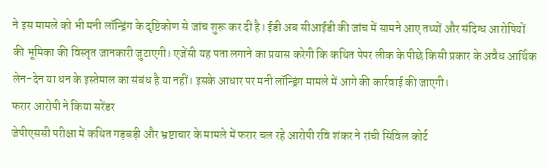ने इस मामले को भी मनी लॉन्ड्रिंग के दृष्टिकोण से जांच शुरू कर दी है। ईडी अब सीआईडी की जांच में सामने आए तथ्यों और संदिग्ध आरोपियों की भूमिका की विस्तृत जानकारी जुटाएगी। एजेंसी यह पता लगाने का प्रयास करेगी कि कथित पेपर लीक के पीछे किसी प्रकार के अवैध आर्थिक लेन-देन या धन के इस्तेमाल का संबंध है या नहीं। इसके आधार पर मनी लॉन्ड्रिंग मामले में आगे की कार्रवाई की जाएगी।
फरार आरोपी ने किया सरेंडर
जेपीएससी परीक्षा में कथित गड़बड़ी और भ्रष्टाचार के मामले में फरार चल रहे आरोपी रवि शंकर ने रांची सिविल कोर्ट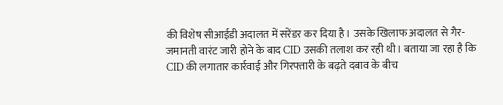की विशेष सीआईडी अदालत में सरेंडर कर दिया है। उसके खिलाफ अदालत से गैर-जमानती वारंट जारी होने के बाद CID उसकी तलाश कर रही थी। बताया जा रहा है कि CID की लगातार कार्रवाई और गिरफ्तारी के बढ़ते दबाव के बीच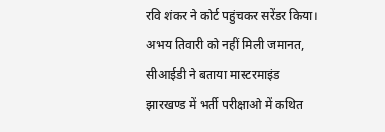रवि शंकर ने कोर्ट पहुंचकर सरेंडर किया।
अभय तिवारी को नहीं मिली जमानत, सीआईडी ने बताया मास्टरमाइंड
झारखण्ड में भर्ती परीक्षाओ में कथित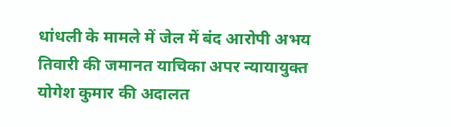धांधली के मामले में जेल में बंद आरोपी अभय तिवारी की जमानत याचिका अपर न्यायायुक्त योगेश कुमार की अदालत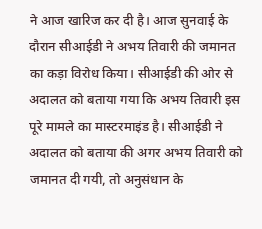ने आज खारिज कर दी है। आज सुनवाई के दौरान सीआईडी ने अभय तिवारी की जमानत का कड़ा विरोध किया। सीआईडी की ओर से अदालत को बताया गया कि अभय तिवारी इस पूरे मामले का मास्टरमाइंड है। सीआईडी ने अदालत को बताया की अगर अभय तिवारी को जमानत दी गयी, तो अनुसंधान के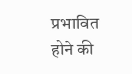प्रभावित होने की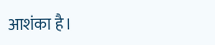आशंका है।